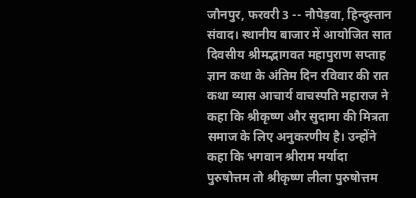जौनपुर, फरवरी 3 -- नौपेड़वा, हिन्दुस्तान संवाद। स्थानीय बाजार में आयोजित सात दिवसीय श्रीमद्भागवत महापुराण सप्ताह ज्ञान कथा के अंतिम दिन रविवार की रात कथा व्यास आचार्य वाचस्पति महाराज ने कहा कि श्रीकृष्ण और सुदामा की मित्रता समाज के लिए अनुकरणीय है। उन्होंने कहा कि भगवान श्रीराम मर्यादा पुरुषोत्तम तो श्रीकृष्ण लीला पुरुषोत्तम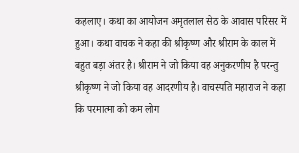कहलाए। कथा का आयोजन अमृतलाल सेठ के आवास परिसर में हुआ। कथा वाचक ने कहा की श्रीकृष्ण और श्रीराम के काल में बहुत बड़ा अंतर है। श्रीराम ने जो किया वह अनुकरणीय है परन्तु श्रीकृष्ण ने जो किया वह आदरणीय है। वाचस्पति महाराज ने कहा कि परमात्मा को कम लोग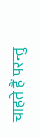चाहते हैं परन्तु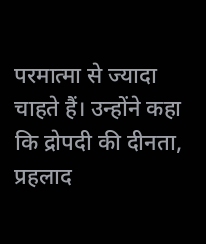परमात्मा से ज्यादा चाहते हैं। उन्होंने कहा कि द्रोपदी की दीनता, प्रहलाद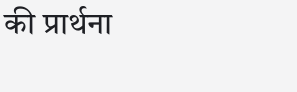की प्रार्थना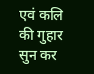एवं कलि की गुहार सुन कर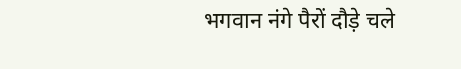भगवान नंगे पैरों दौड़े चले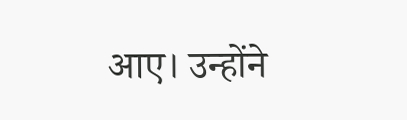आए। उन्होंने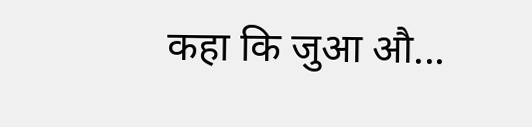कहा कि जुआ औ...